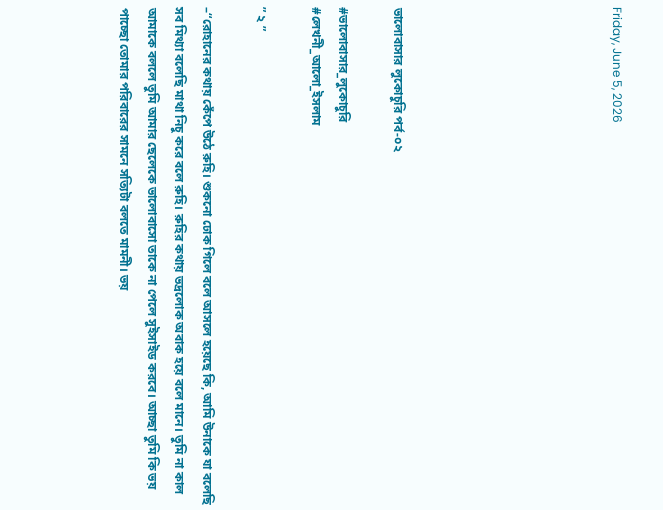Friday, June 5, 2026







ভালোবাসার লুকোচুরি পর্ব-০২

#ভালোবাসার_লুকোচুরি
#লেখনী_আলো_ইসলাম

” ২ ”

–“রোহানের কথায় কেঁপে উঠে রুহি। শুকনো ঢোক গিলে বলে আসলে হয়েছে কি, আমি উনাকে যা বলেছি সব মিথ্যা বলেছি মাথা নিচু করে বলে রুহি। রুহির কথায় ভদ্রলোক অবাক হয়ে বলে মানে। তুমি না কাল আমাকে বললে তুমি আমার ছেলেকে ভালোবাসো তাকে না পেলে সুইসাইড করবে। আচ্ছা তুমি কি ভয় পাচ্ছো তোমার পরিবারের সামনে সত্যিটা বলতে মামনী। ভয়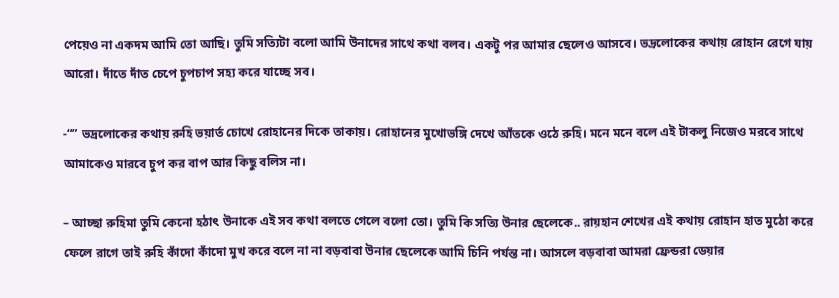পেয়েও না একদম আমি তো আছি। তুমি সত্যিটা বলো আমি উনাদের সাথে কথা বলব। একটু পর আমার ছেলেও আসবে। ভদ্রলোকের কথায় রোহান রেগে যায় আরো। দাঁতে দাঁত চেপে চুপচাপ সহ্য করে যাচ্ছে সব।

-“” ভদ্রলোকের কথায় রুহি ভয়ার্ত চোখে রোহানের দিকে তাকায়। রোহানের মুখোভঙ্গি দেখে আঁতকে ওঠে রুহি। মনে মনে বলে এই টাকলু নিজেও মরবে সাথে আমাকেও মারবে চুপ কর বাপ আর কিছু বলিস না।

– আচ্ছা রুহিমা তুমি কেনো হঠাৎ উনাকে এই সব কথা বলতে গেলে বলো তো। তুমি কি সত্যি উনার ছেলেকে.. রায়হান শেখের এই কথায় রোহান হাত মুঠো করে ফেলে রাগে তাই রুহি কাঁদো কাঁদো মুখ করে বলে না না বড়বাবা উনার ছেলেকে আমি চিনি পর্যন্ত না। আসলে বড়বাবা আমরা ফ্রেন্ডরা ডেয়ার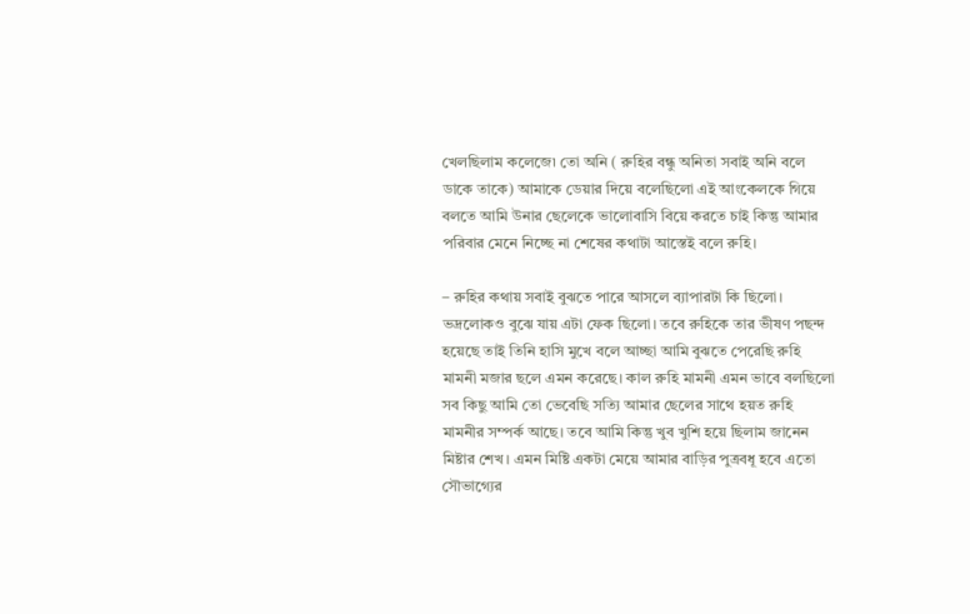খেলছিলাম কলেজে৷ তো অনি ( রুহির বন্ধু অনিতা সবাই অনি বলে ডাকে তাকে) আমাকে ডেয়ার দিয়ে বলেছিলো এই আংকেলকে গিয়ে বলতে আমি উনার ছেলেকে ভালোবাসি বিয়ে করতে চাই কিন্তু আমার পরিবার মেনে নিচ্ছে না শেষের কথাটা আস্তেই বলে রুহি।

– রুহির কথায় সবাই বুঝতে পারে আসলে ব্যাপারটা কি ছিলো। ভদ্রলোকও বুঝে যায় এটা ফেক ছিলো। তবে রুহিকে তার ভীষণ পছন্দ হয়েছে তাই তিনি হাসি মুখে বলে আচ্ছা আমি বুঝতে পেরেছি রুহি মামনী মজার ছলে এমন করেছে। কাল রুহি মামনী এমন ভাবে বলছিলো সব কিছু আমি তো ভেবেছি সত্যি আমার ছেলের সাথে হয়ত রুহি মামনীর সম্পর্ক আছে। তবে আমি কিন্তু খুব খুশি হয়ে ছিলাম জানেন মিষ্টার শেখ। এমন মিষ্টি একটা মেয়ে আমার বাড়ির পুত্রবধূ হবে এতো সৌভাগ্যের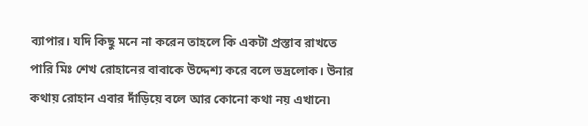ব্যাপার। যদি কিছু মনে না করেন তাহলে কি একটা প্রস্তাব রাখতে পারি মিঃ শেখ রোহানের বাবাকে উদ্দেশ্য করে বলে ভদ্রলোক। উনার কথায় রোহান এবার দাঁড়িয়ে বলে আর কোনো কথা নয় এখানে৷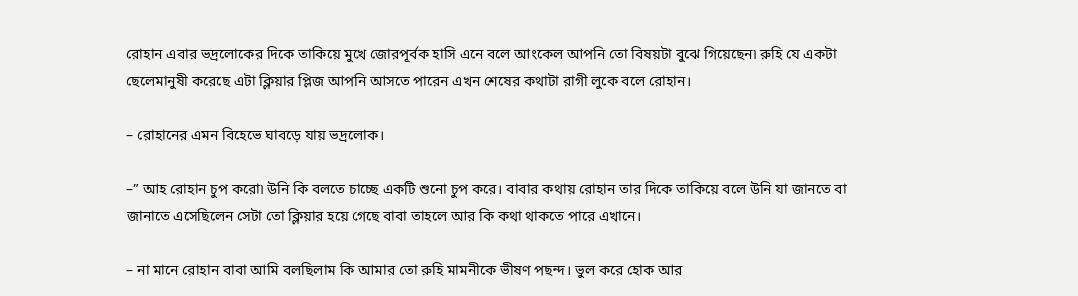রোহান এবার ভদ্রলোকের দিকে তাকিয়ে মুখে জোরপূর্বক হাসি এনে বলে আংকেল আপনি তো বিষয়টা বুঝে গিয়েছেন৷ রুহি যে একটা ছেলেমানুষী করেছে এটা ক্লিয়ার প্লিজ আপনি আসতে পারেন এখন শেষের কথাটা রাগী লুকে বলে রোহান।

– রোহানের এমন বিহেভে ঘাবড়ে যায় ভদ্রলোক।

–” আহ রোহান চুপ করো৷ উনি কি বলতে চাচ্ছে একটি শুনো চুপ করে। বাবার কথায় রোহান তার দিকে তাকিয়ে বলে উনি যা জানতে বা জানাতে এসেছিলেন সেটা তো ক্লিয়ার হয়ে গেছে বাবা তাহলে আর কি কথা থাকতে পারে এখানে।

– না মানে রোহান বাবা আমি বলছিলাম কি আমার তো রুহি মামনীকে ভীষণ পছন্দ। ভুল করে হোক আর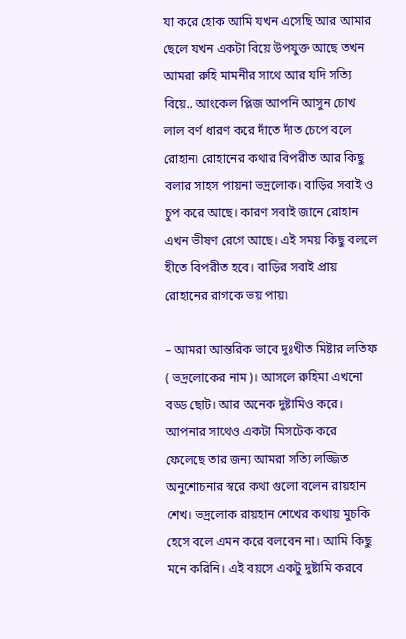যা করে হোক আমি যখন এসেছি আর আমার ছেলে যখন একটা বিয়ে উপযুক্ত আছে তখন আমরা রুহি মামনীর সাথে আর যদি সত্যি বিয়ে.. আংকেল প্লিজ আপনি আসুন চোখ লাল বর্ণ ধারণ করে দাঁতে দাঁত চেপে বলে রোহান৷ রোহানের কথার বিপরীত আর কিছু বলার সাহস পায়না ভদ্রলোক। বাড়ির সবাই ও চুপ করে আছে। কারণ সবাই জানে রোহান এখন ভীষণ রেগে আছে। এই সময় কিছু বললে হীতে বিপরীত হবে। বাড়ির সবাই প্রায় রোহানের রাগকে ভয় পায়৷

– আমরা আন্তরিক ভাবে দুঃখীত মিষ্টার লতিফ ( ভদ্রলোকের নাম)। আসলে রুহিমা এখনো বড্ড ছোট। আর অনেক দুষ্টামিও করে। আপনার সাথেও একটা মিসটেক করে ফেলেছে তার জন্য আমরা সত্যি লজ্জিত অনুশোচনার স্বরে কথা গুলো বলেন রায়হান শেখ। ভদ্রলোক রায়হান শেখের কথায় মুচকি হেসে বলে এমন করে বলবেন না। আমি কিছু মনে করিনি। এই বয়সে একটু দুষ্টামি করবে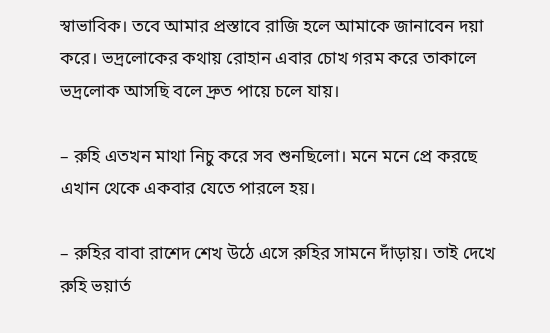স্বাভাবিক। তবে আমার প্রস্তাবে রাজি হলে আমাকে জানাবেন দয়া করে। ভদ্রলোকের কথায় রোহান এবার চোখ গরম করে তাকালে ভদ্রলোক আসছি বলে দ্রুত পায়ে চলে যায়।

– রুহি এতখন মাথা নিচু করে সব শুনছিলো। মনে মনে প্রে করছে এখান থেকে একবার যেতে পারলে হয়।

– রুহির বাবা রাশেদ শেখ উঠে এসে রুহির সামনে দাঁড়ায়। তাই দেখে রুহি ভয়ার্ত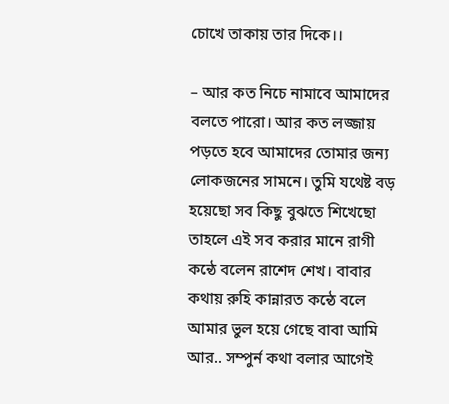চোখে তাকায় তার দিকে।।

– আর কত নিচে নামাবে আমাদের বলতে পারো। আর কত লজ্জায় পড়তে হবে আমাদের তোমার জন্য লোকজনের সামনে। তুমি যথেষ্ট বড় হয়েছো সব কিছু বুঝতে শিখেছো তাহলে এই সব করার মানে রাগী কন্ঠে বলেন রাশেদ শেখ। বাবার কথায় রুহি কান্নারত কন্ঠে বলে আমার ভুল হয়ে গেছে বাবা আমি আর.. সম্পুর্ন কথা বলার আগেই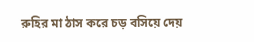রুহির মা ঠাস করে চড় বসিয়ে দেয়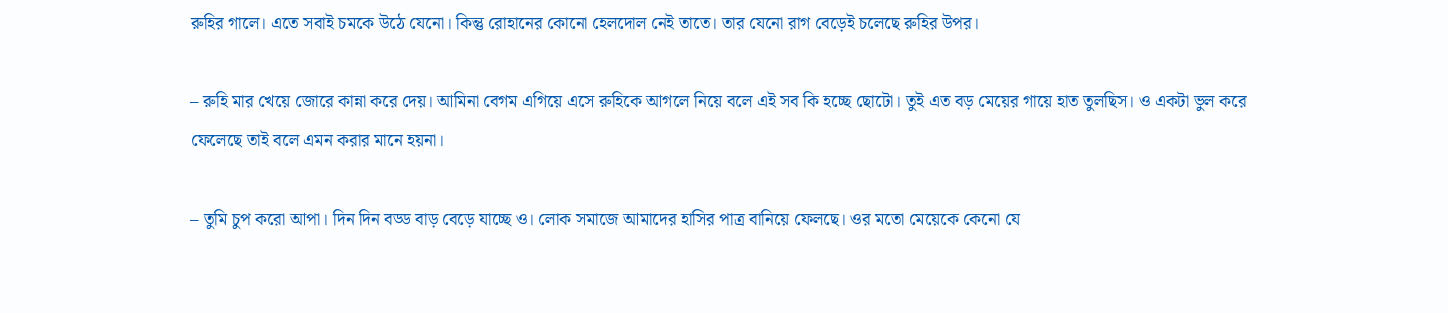রুহির গালে। এতে সবাই চমকে উঠে যেনো। কিন্তু রোহানের কোনো হেলদোল নেই তাতে। তার যেনো রাগ বেড়েই চলেছে রুহির উপর।

– রুহি মার খেয়ে জোরে কান্না করে দেয়। আমিনা বেগম এগিয়ে এসে রুহিকে আগলে নিয়ে বলে এই সব কি হচ্ছে ছোটো। তুই এত বড় মেয়ের গায়ে হাত তুলছিস। ও একটা ভুল করে ফেলেছে তাই বলে এমন করার মানে হয়না।

– তুমি চুপ করো আপা। দিন দিন বড্ড বাড় বেড়ে যাচ্ছে ও। লোক সমাজে আমাদের হাসির পাত্র বানিয়ে ফেলছে। ওর মতো মেয়েকে কেনো যে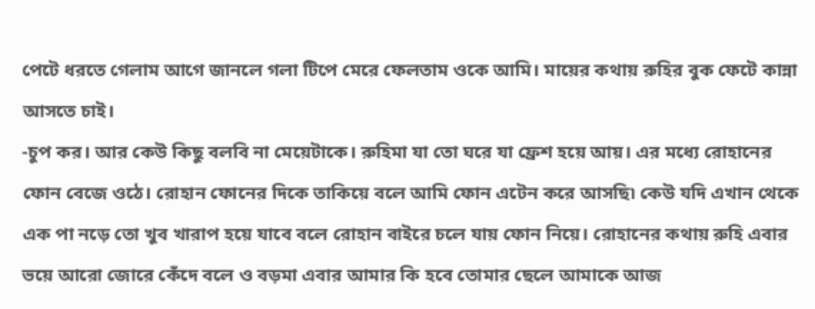পেটে ধরতে গেলাম আগে জানলে গলা টিপে মেরে ফেলতাম ওকে আমি। মায়ের কথায় রুহির বুক ফেটে কান্না আসতে চাই।
-চুপ কর। আর কেউ কিছু বলবি না মেয়েটাকে। রুহিমা যা তো ঘরে যা ফ্রেশ হয়ে আয়। এর মধ্যে রোহানের ফোন বেজে ওঠে। রোহান ফোনের দিকে তাকিয়ে বলে আমি ফোন এটেন করে আসছি৷ কেউ যদি এখান থেকে এক পা নড়ে তো খুব খারাপ হয়ে যাবে বলে রোহান বাইরে চলে যায় ফোন নিয়ে। রোহানের কথায় রুহি এবার ভয়ে আরো জোরে কেঁদে বলে ও বড়মা এবার আমার কি হবে তোমার ছেলে আমাকে আজ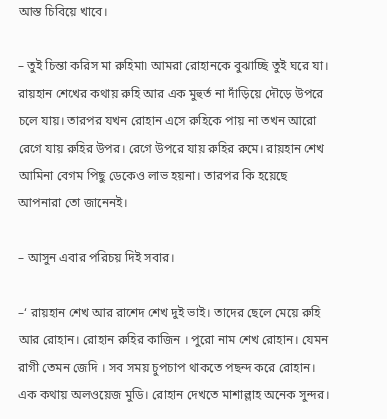আস্ত চিবিয়ে খাবে।

– তুই চিন্তা করিস মা রুহিমা৷ আমরা রোহানকে বুঝাচ্ছি তুই ঘরে যা। রায়হান শেখের কথায় রুহি আর এক মুহুর্ত না দাঁড়িয়ে দৌড়ে উপরে চলে যায়। তারপর যখন রোহান এসে রুহিকে পায় না তখন আরো রেগে যায় রুহির উপর। রেগে উপরে যায় রুহির রুমে। রায়হান শেখ আমিনা বেগম পিছু ডেকেও লাভ হয়না। তারপর কি হয়েছে আপনারা তো জানেনই।

– আসুন এবার পরিচয় দিই সবার।

–‘ রায়হান শেখ আর রাশেদ শেখ দুই ভাই। তাদের ছেলে মেয়ে রুহি আর রোহান। রোহান রুহির কাজিন । পুরো নাম শেখ রোহান। যেমন রাগী তেমন জেদি । সব সময় চুপচাপ থাকতে পছন্দ করে রোহান। এক কথায় অলওয়েজ মুডি। রোহান দেখতে মাশাল্লাহ অনেক সুন্দর।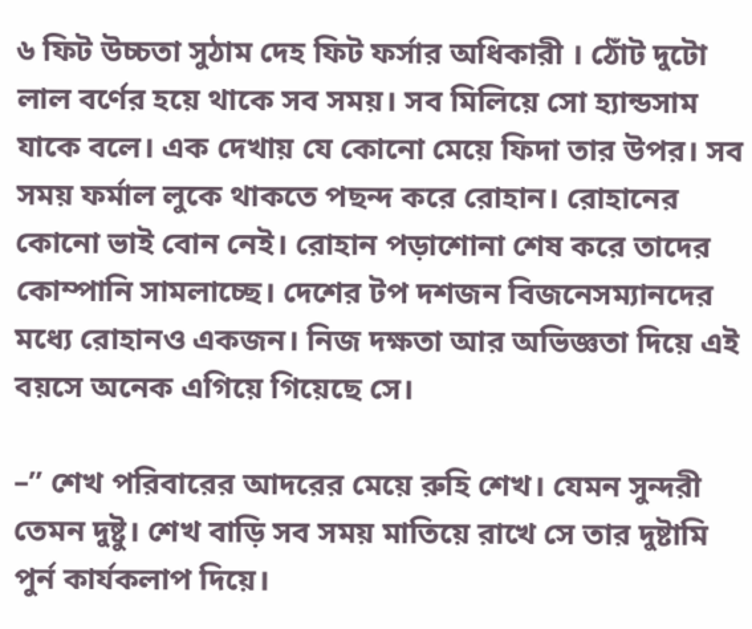৬ ফিট উচ্চতা সুঠাম দেহ ফিট ফর্সার অধিকারী । ঠোঁট দুটো লাল বর্ণের হয়ে থাকে সব সময়। সব মিলিয়ে সো হ্যান্ডসাম যাকে বলে। এক দেখায় যে কোনো মেয়ে ফিদা তার উপর। সব সময় ফর্মাল লুকে থাকতে পছন্দ করে রোহান। রোহানের কোনো ভাই বোন নেই। রোহান পড়াশোনা শেষ করে তাদের কোম্পানি সামলাচ্ছে। দেশের টপ দশজন বিজনেসম্যানদের মধ্যে রোহানও একজন। নিজ দক্ষতা আর অভিজ্ঞতা দিয়ে এই বয়সে অনেক এগিয়ে গিয়েছে সে।

–” শেখ পরিবারের আদরের মেয়ে রুহি শেখ। যেমন সুন্দরী তেমন দুষ্টু। শেখ বাড়ি সব সময় মাতিয়ে রাখে সে তার দুষ্টামি পুর্ন কার্যকলাপ দিয়ে।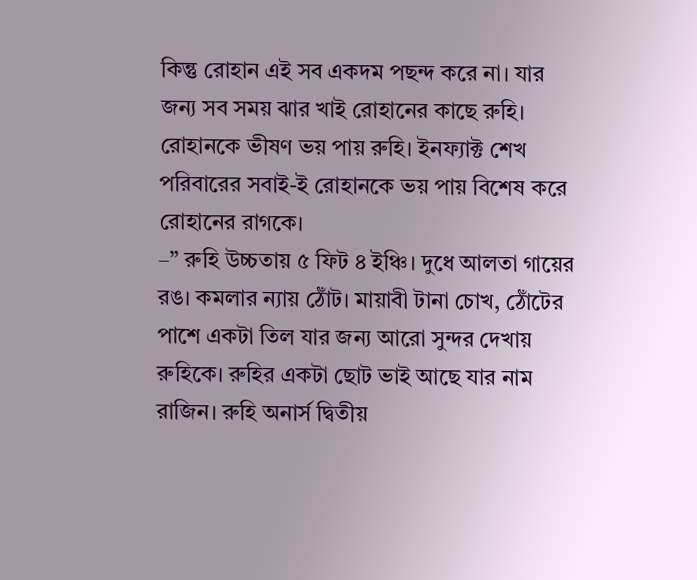কিন্তু রোহান এই সব একদম পছন্দ করে না। যার জন্য সব সময় ঝার খাই রোহানের কাছে রুহি। রোহানকে ভীষণ ভয় পায় রুহি। ইনফ্যাক্ট শেখ পরিবারের সবাই-ই রোহানকে ভয় পায় বিশেষ করে রোহানের রাগকে।
–” রুহি উচ্চতায় ৫ ফিট ৪ ইঞ্চি। দুধে আলতা গায়ের রঙ। কমলার ন্যায় ঠোঁট। মায়াবী টানা চোখ, ঠোঁটের পাশে একটা তিল যার জন্য আরো সুন্দর দেখায় রুহিকে। রুহির একটা ছোট ভাই আছে যার নাম রাজিন। রুহি অনার্স দ্বিতীয়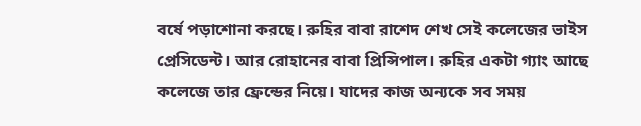বর্ষে পড়াশোনা করছে। রুহির বাবা রাশেদ শেখ সেই কলেজের ভাইস প্রেসিডেন্ট। আর রোহানের বাবা প্রিন্সিপাল। রুহির একটা গ্যাং আছে কলেজে তার ফ্রেন্ডের নিয়ে। যাদের কাজ অন্যকে সব সময়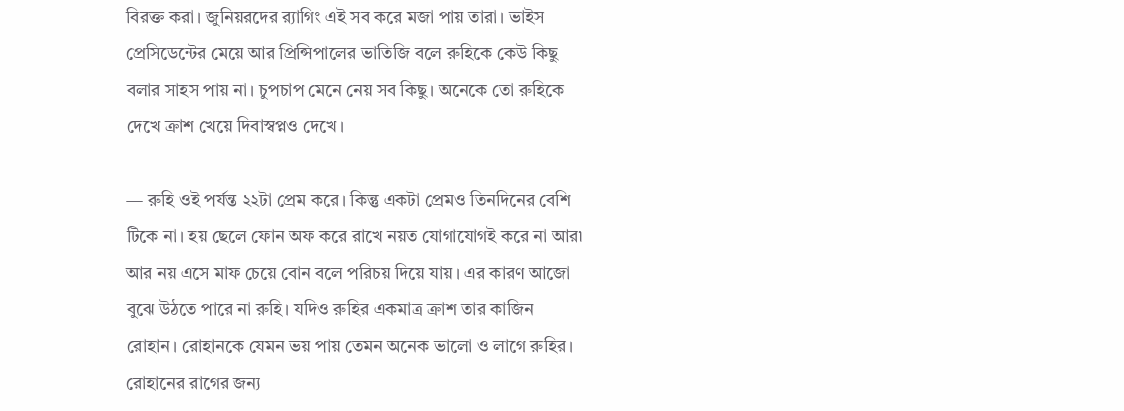বিরক্ত করা। জুনিয়রদের র‍্যাগিং এই সব করে মজা পায় তারা। ভাইস প্রেসিডেন্টের মেয়ে আর প্রিন্সিপালের ভাতিজি বলে রুহিকে কেউ কিছু বলার সাহস পায় না। চুপচাপ মেনে নেয় সব কিছু। অনেকে তো রুহিকে দেখে ক্রাশ খেয়ে দিবাস্বপ্নও দেখে।

— রুহি ওই পর্যন্ত ২২টা প্রেম করে। কিন্তু একটা প্রেমও তিনদিনের বেশি টিকে না। হয় ছেলে ফোন অফ করে রাখে নয়ত যোগাযোগই করে না আর৷ আর নয় এসে মাফ চেয়ে বোন বলে পরিচয় দিয়ে যায়। এর কারণ আজো বুঝে উঠতে পারে না রুহি। যদিও রুহির একমাত্র ক্রাশ তার কাজিন রোহান। রোহানকে যেমন ভয় পায় তেমন অনেক ভালো ও লাগে রুহির। রোহানের রাগের জন্য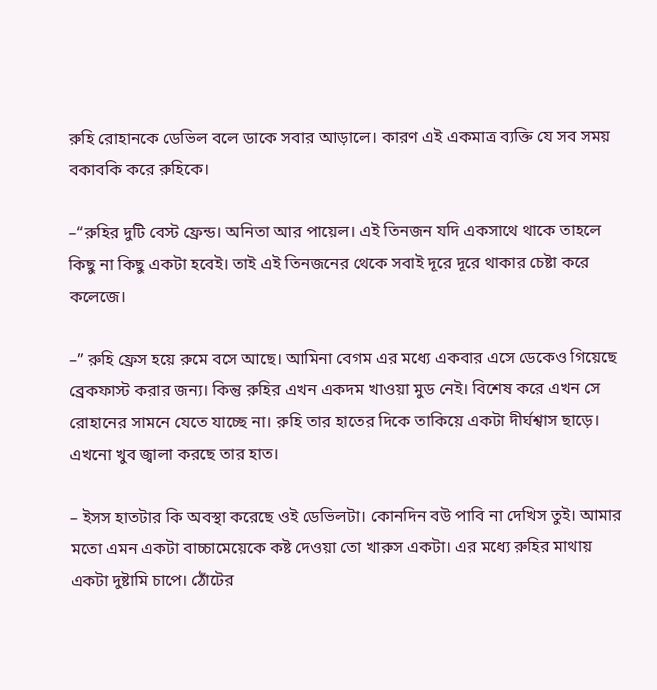রুহি রোহানকে ডেভিল বলে ডাকে সবার আড়ালে। কারণ এই একমাত্র ব্যক্তি যে সব সময় বকাবকি করে রুহিকে।

–“রুহির দুটি বেস্ট ফ্রেন্ড। অনিতা আর পায়েল। এই তিনজন যদি একসাথে থাকে তাহলে কিছু না কিছু একটা হবেই। তাই এই তিনজনের থেকে সবাই দূরে দূরে থাকার চেষ্টা করে কলেজে।

–” রুহি ফ্রেস হয়ে রুমে বসে আছে। আমিনা বেগম এর মধ্যে একবার এসে ডেকেও গিয়েছে ব্রেকফাস্ট করার জন্য। কিন্তু রুহির এখন একদম খাওয়া মুড নেই। বিশেষ করে এখন সে রোহানের সামনে যেতে যাচ্ছে না। রুহি তার হাতের দিকে তাকিয়ে একটা দীর্ঘশ্বাস ছাড়ে। এখনো খুব জ্বালা করছে তার হাত।

– ইসস হাতটার কি অবস্থা করেছে ওই ডেভিলটা। কোনদিন বউ পাবি না দেখিস তুই। আমার মতো এমন একটা বাচ্চামেয়েকে কষ্ট দেওয়া তো খারুস একটা। এর মধ্যে রুহির মাথায় একটা দুষ্টামি চাপে। ঠোঁটের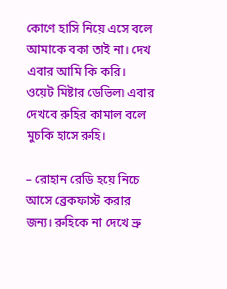কোণে হাসি নিয়ে এসে বলে আমাকে বকা তাই না। দেখ এবার আমি কি করি। ওয়েট মিষ্টার ডেভিল৷ এবার দেখবে রুহির কামাল বলে মুচকি হাসে রুহি।

– রোহান রেডি হয়ে নিচে আসে ব্রেকফাস্ট করার জন্য। রুহিকে না দেখে ভ্রু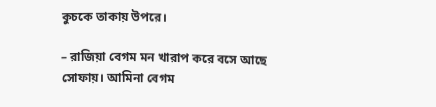কুচকে তাকায় উপরে।

– রাজিয়া বেগম মন খারাপ করে বসে আছে সোফায়। আমিনা বেগম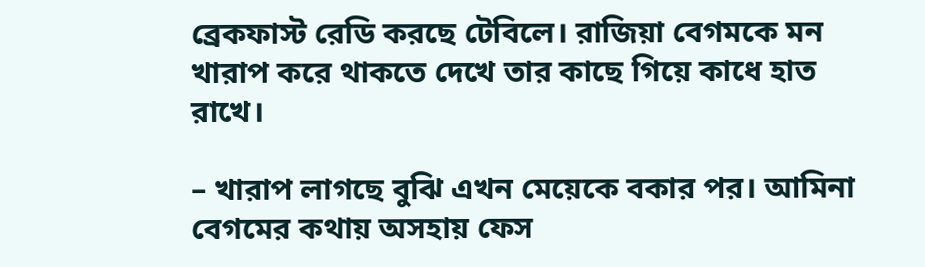ব্রেকফাস্ট রেডি করছে টেবিলে। রাজিয়া বেগমকে মন খারাপ করে থাকতে দেখে তার কাছে গিয়ে কাধে হাত রাখে।

– খারাপ লাগছে বুঝি এখন মেয়েকে বকার পর। আমিনা বেগমের কথায় অসহায় ফেস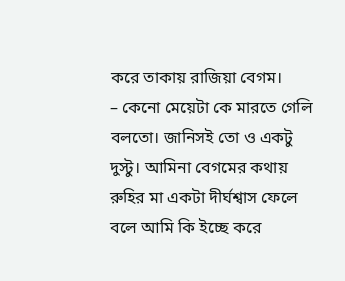করে তাকায় রাজিয়া বেগম।
– কেনো মেয়েটা কে মারতে গেলি বলতো। জানিসই তো ও একটু দুস্টু। আমিনা বেগমের কথায় রুহির মা একটা দীর্ঘশ্বাস ফেলে বলে আমি কি ইচ্ছে করে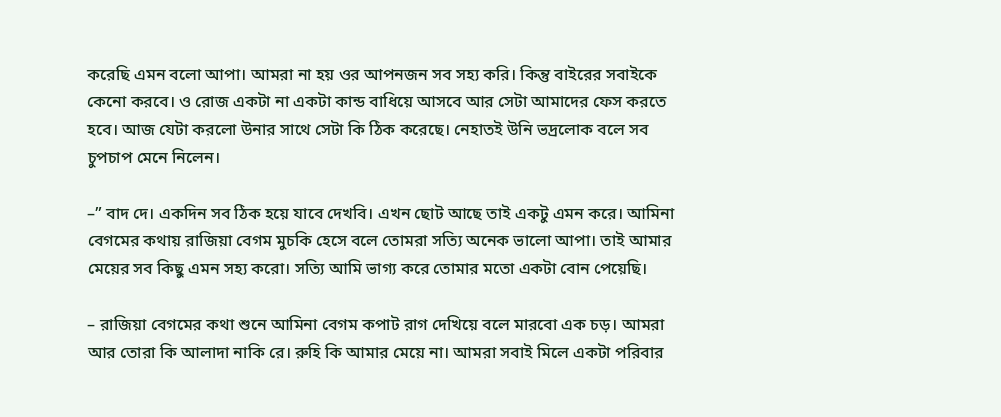করেছি এমন বলো আপা। আমরা না হয় ওর আপনজন সব সহ্য করি। কিন্তু বাইরের সবাইকে কেনো করবে। ও রোজ একটা না একটা কান্ড বাধিয়ে আসবে আর সেটা আমাদের ফেস করতে হবে। আজ যেটা করলো উনার সাথে সেটা কি ঠিক করেছে। নেহাতই উনি ভদ্রলোক বলে সব চুপচাপ মেনে নিলেন।

–” বাদ দে। একদিন সব ঠিক হয়ে যাবে দেখবি। এখন ছোট আছে তাই একটু এমন করে। আমিনা বেগমের কথায় রাজিয়া বেগম মুচকি হেসে বলে তোমরা সত্যি অনেক ভালো আপা। তাই আমার মেয়ের সব কিছু এমন সহ্য করো। সত্যি আমি ভাগ্য করে তোমার মতো একটা বোন পেয়েছি।

– রাজিয়া বেগমের কথা শুনে আমিনা বেগম কপাট রাগ দেখিয়ে বলে মারবো এক চড়। আমরা আর তোরা কি আলাদা নাকি রে। রুহি কি আমার মেয়ে না। আমরা সবাই মিলে একটা পরিবার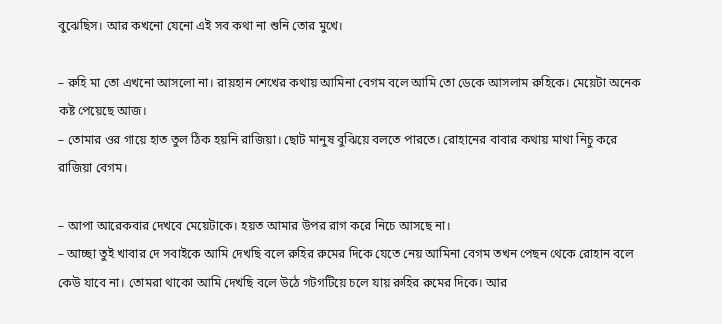বুঝেছিস। আর কখনো যেনো এই সব কথা না শুনি তোর মুখে।

– রুহি মা তো এখনো আসলো না। রায়হান শেখের কথায় আমিনা বেগম বলে আমি তো ডেকে আসলাম রুহিকে। মেয়েটা অনেক কষ্ট পেয়েছে আজ।
– তোমার ওর গায়ে হাত তুল ঠিক হয়নি রাজিয়া। ছোট মানুষ বুঝিয়ে বলতে পারতে। রোহানের বাবার কথায় মাথা নিচু করে রাজিয়া বেগম।

– আপা আরেকবার দেখবে মেয়েটাকে। হয়ত আমার উপর রাগ করে নিচে আসছে না।
– আচ্ছা তুই খাবার দে সবাইকে আমি দেখছি বলে রুহির রুমের দিকে যেতে নেয় আমিনা বেগম তখন পেছন থেকে রোহান বলে কেউ যাবে না। তোমরা থাকো আমি দেখছি বলে উঠে গটগটিয়ে চলে যায় রুহির রুমের দিকে। আর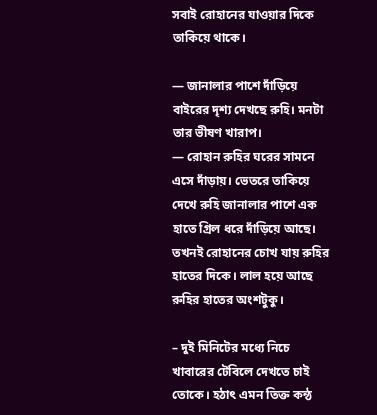সবাই রোহানের যাওয়ার দিকে তাকিয়ে থাকে।

— জানালার পাশে দাঁড়িয়ে বাইরের দৃশ্য দেখছে রুহি। মনটা তার ভীষণ খারাপ।
— রোহান রুহির ঘরের সামনে এসে দাঁড়ায়। ভেতরে তাকিয়ে দেখে রুহি জানালার পাশে এক হাতে গ্রিল ধরে দাঁড়িয়ে আছে। তখনই রোহানের চোখ যায় রুহির হাতের দিকে। লাল হয়ে আছে রুহির হাতের অংশটুকু।

– দুই মিনিটের মধ্যে নিচে খাবারের টেবিলে দেখতে চাই তোকে। হঠাৎ এমন তিক্ত কন্ঠ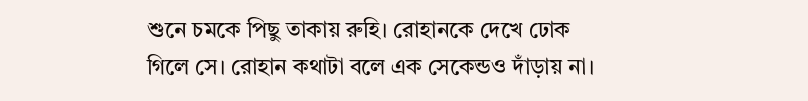শুনে চমকে পিছু তাকায় রুহি। রোহানকে দেখে ঢোক গিলে সে। রোহান কথাটা বলে এক সেকেন্ডও দাঁড়ায় না।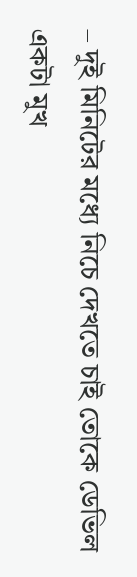– দুই মিনিটের মধ্যে নিচে দেখতে চাই তোকে ডেভিল একটা মুখ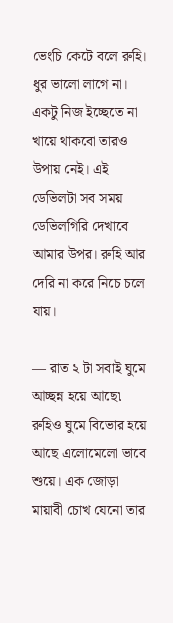ভেংচি কেটে বলে রুহি। ধুর ভালো লাগে না। একটু নিজ ইচ্ছেতে না খায়ে থাকবো তারও উপায় নেই। এই ডেভিলটা সব সময় ডেভিলগিরি দেখাবে আমার উপর। রুহি আর দেরি না করে নিচে চলে যায়।

— রাত ২ টা সবাই ঘুমে আচ্ছন্ন হয়ে আছে৷ রুহিও ঘুমে বিভোর হয়ে আছে এলোমেলো ভাবে শুয়ে। এক জোড়া মায়াবী চোখ যেনো তার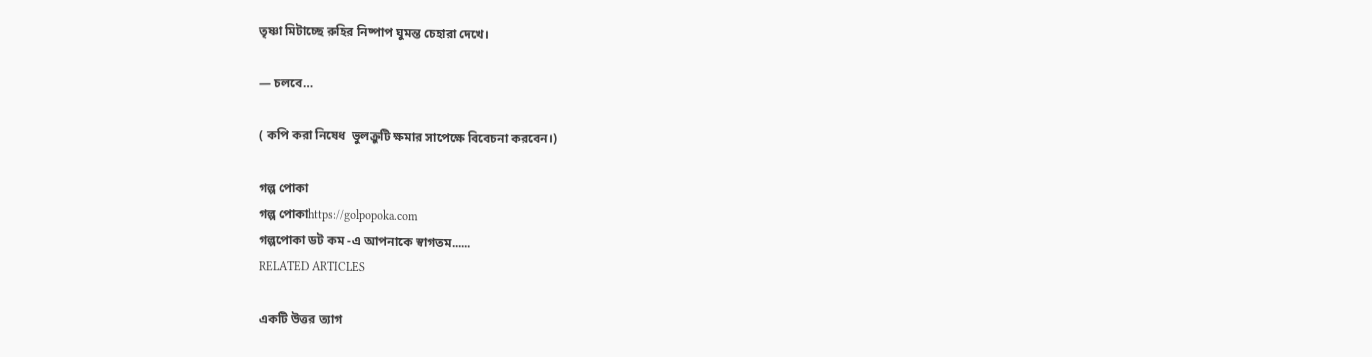তৃষ্ণা মিটাচ্ছে রুহির নিষ্পাপ ঘুমন্ত চেহারা দেখে।

— চলবে…

( কপি করা নিষেধ  ভুলক্রুটি ক্ষমার সাপেক্ষে বিবেচনা করবেন।)

গল্প পোকা
গল্প পোকাhttps://golpopoka.com
গল্পপোকা ডট কম -এ আপনাকে স্বাগতম......
RELATED ARTICLES

একটি উত্তর ত্যাগ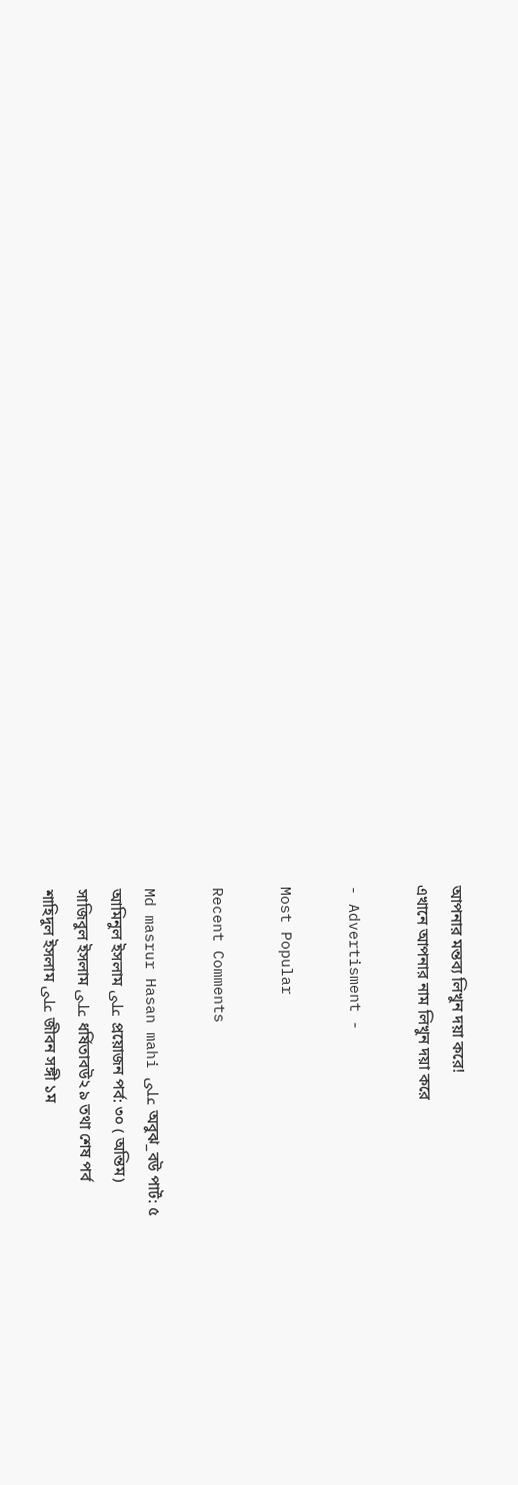আপনার মন্তব্য লিখুন দয়া করে!
এখানে আপনার নাম লিখুন দয়া করে

- Advertisment -

Most Popular

Recent Comments

Md masrur Hasan mahi على অবুঝ_বউ পার্ট: ৫
আমিনুল ইসলাম على প্রয়োজন পর্ব: ৩০ ( অন্তিম)
সাজিবুল ইসলাম على ধর্ষিতাবউ২ ৯ তথা শেষ পর্ব
শাহিদুল ইসলাম على জীবন সঙ্গী ১ম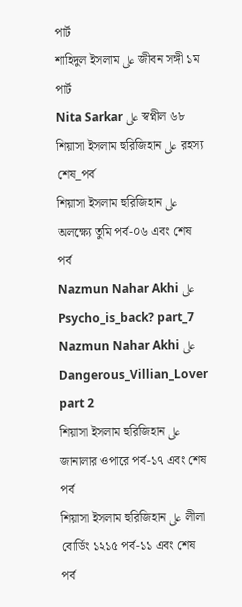পার্ট
শাহিদুল ইসলাম على জীবন সঙ্গী ১ম পার্ট
Nita Sarkar على স্বপ্নীল ৬৮
শিয়াসা ইসলাম হুরিজিহান على রহস্য শেষ_পর্ব
শিয়াসা ইসলাম হুরিজিহান على অলক্ষ্যে তুমি পর্ব-০৬ এবং শেষ পর্ব
Nazmun Nahar Akhi على Psycho_is_back? part_7
Nazmun Nahar Akhi على Dangerous_Villian_Lover part 2
শিয়াসা ইসলাম হুরিজিহান على জানালার ওপারে পর্ব-১৭ এবং শেষ পর্ব
শিয়াসা ইসলাম হুরিজিহান على লীলা বোর্ডিং ১২১৫ পর্ব-১১ এবং শেষ পর্ব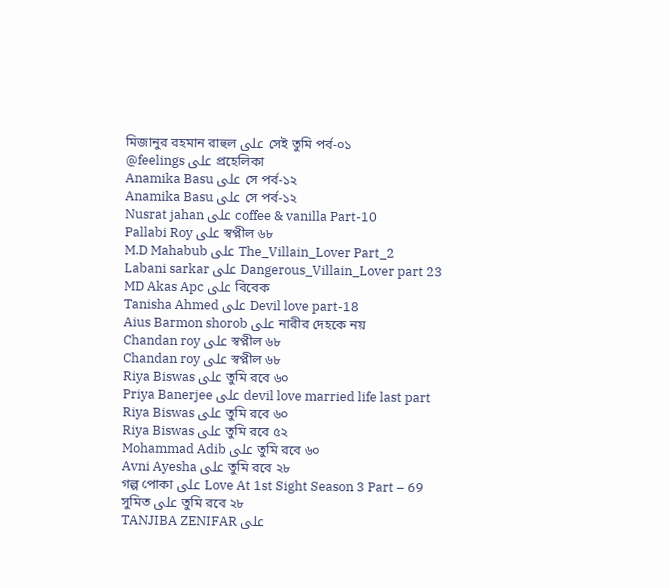মিজানুর রহমান রাহুল على সেই তুমি পর্ব-০১
@feelings على প্রহেলিকা
Anamika Basu على সে পর্ব-১২
Anamika Basu على সে পর্ব-১২
Nusrat jahan على coffee & vanilla Part-10
Pallabi Roy على স্বপ্নীল ৬৮
M.D Mahabub على The_Villain_Lover Part_2
Labani sarkar على Dangerous_Villain_Lover part 23
MD Akas Apc على বিবেক
Tanisha Ahmed على Devil love part-18
Aius Barmon shorob على নারীর দেহকে নয়
Chandan roy على স্বপ্নীল ৬৮
Chandan roy على স্বপ্নীল ৬৮
Riya Biswas على তুমি রবে ৬০
Priya Banerjee على devil love married life last part
Riya Biswas على তুমি রবে ৬০
Riya Biswas على তুমি রবে ৫২
Mohammad Adib على তুমি রবে ৬০
Avni Ayesha على তুমি রবে ২৮
গল্প পোকা على Love At 1st Sight Season 3 Part – 69
সুমিত على তুমি রবে ২৮
TANJIBA ZENIFAR على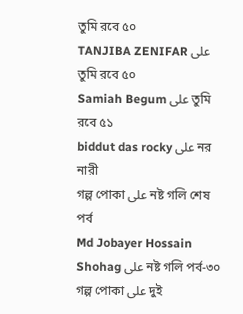তুমি রবে ৫০
TANJIBA ZENIFAR على তুমি রবে ৫০
Samiah Begum على তুমি রবে ৫১
biddut das rocky على নর নারী
গল্প পোকা على নষ্ট গলি শেষ পর্ব
Md Jobayer Hossain Shohag على নষ্ট গলি পর্ব-৩০
গল্প পোকা على দুই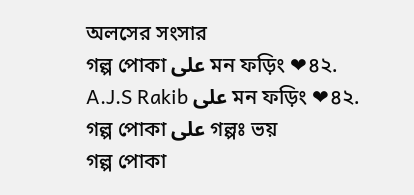অলসের সংসার
গল্প পোকা على মন ফড়িং ❤৪২.
A.J.S Rakib على মন ফড়িং ❤৪২.
গল্প পোকা على গল্পঃ ভয়
গল্প পোকা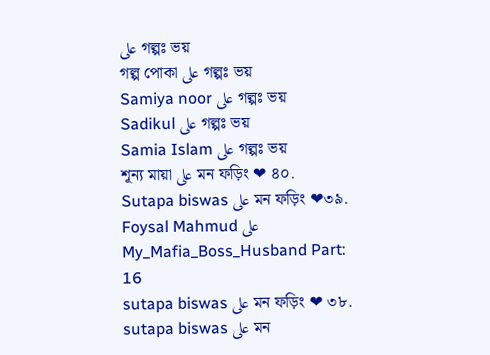على গল্পঃ ভয়
গল্প পোকা على গল্পঃ ভয়
Samiya noor على গল্পঃ ভয়
Sadikul على গল্পঃ ভয়
Samia Islam على গল্পঃ ভয়
শূন্য মায়া على মন ফড়িং ❤ ৪০.
Sutapa biswas على মন ফড়িং ❤৩৯.
Foysal Mahmud على My_Mafia_Boss_Husband Part: 16
sutapa biswas على মন ফড়িং ❤ ৩৮.
sutapa biswas على মন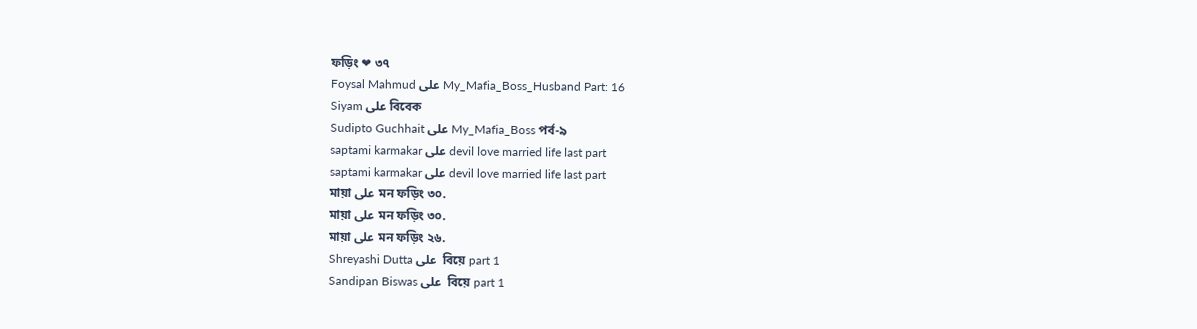ফড়িং ❤ ৩৭
Foysal Mahmud على My_Mafia_Boss_Husband Part: 16
Siyam على বিবেক
Sudipto Guchhait على My_Mafia_Boss পর্ব-৯
saptami karmakar على devil love married life last part
saptami karmakar على devil love married life last part
মায়া على মন ফড়িং ৩০.
মায়া على মন ফড়িং ৩০.
মায়া على মন ফড়িং ২৬.
Shreyashi Dutta على  বিয়ে part 1
Sandipan Biswas على  বিয়ে part 1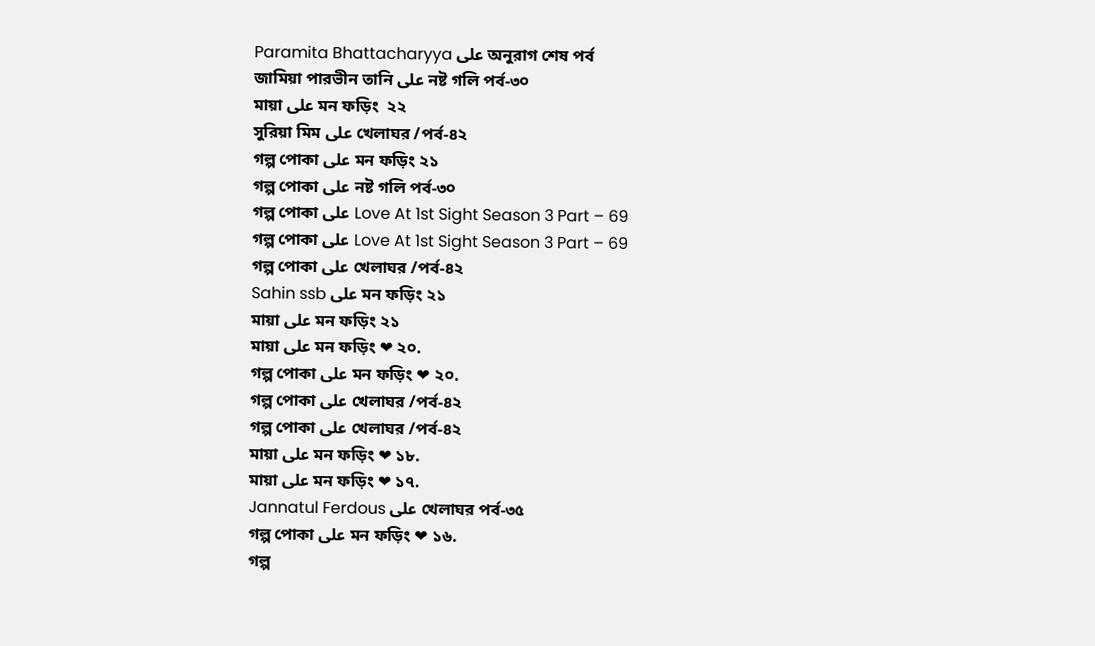Paramita Bhattacharyya على অনুরাগ শেষ পর্ব
জামিয়া পারভীন তানি على নষ্ট গলি পর্ব-৩০
মায়া على মন ফড়িং  ২২
সুরিয়া মিম على খেলাঘর /পর্ব-৪২
গল্প পোকা على মন ফড়িং ২১
গল্প পোকা على নষ্ট গলি পর্ব-৩০
গল্প পোকা على Love At 1st Sight Season 3 Part – 69
গল্প পোকা على Love At 1st Sight Season 3 Part – 69
গল্প পোকা على খেলাঘর /পর্ব-৪২
Sahin ssb على মন ফড়িং ২১
মায়া على মন ফড়িং ২১
মায়া على মন ফড়িং ❤ ২০.
গল্প পোকা على মন ফড়িং ❤ ২০.
গল্প পোকা على খেলাঘর /পর্ব-৪২
গল্প পোকা على খেলাঘর /পর্ব-৪২
মায়া على মন ফড়িং ❤ ১৮.
মায়া على মন ফড়িং ❤ ১৭.
Jannatul Ferdous على খেলাঘর পর্ব-৩৫
গল্প পোকা على মন ফড়িং ❤ ১৬.
গল্প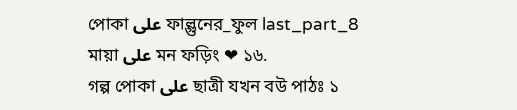পোকা على ফাল্গুনের_ফুল last_part_8
মায়া على মন ফড়িং ❤ ১৬.
গল্প পোকা على ছাত্রী যখন বউ পাঠঃ ১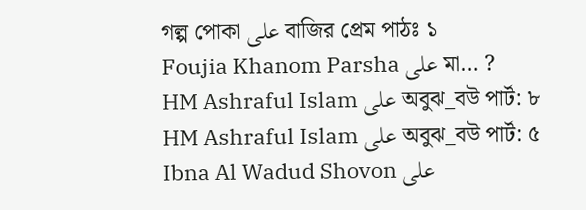গল্প পোকা على বাজির প্রেম পাঠঃ ১
Foujia Khanom Parsha على মা… ?
HM Ashraful Islam على অবুঝ_বউ পার্ট: ৮
HM Ashraful Islam على অবুঝ_বউ পার্ট: ৫
Ibna Al Wadud Shovon على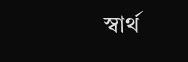স্বার্থ